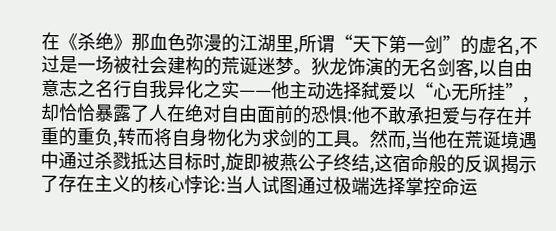在《杀绝》那血色弥漫的江湖里,所谓“天下第一剑”的虚名,不过是一场被社会建构的荒诞迷梦。狄龙饰演的无名剑客,以自由意志之名行自我异化之实——他主动选择弑爱以“心无所挂”,却恰恰暴露了人在绝对自由面前的恐惧:他不敢承担爱与存在并重的重负,转而将自身物化为求剑的工具。然而,当他在荒诞境遇中通过杀戮抵达目标时,旋即被燕公子终结,这宿命般的反讽揭示了存在主义的核心悖论:当人试图通过极端选择掌控命运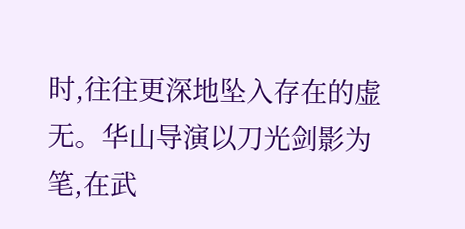时,往往更深地坠入存在的虚无。华山导演以刀光剑影为笔,在武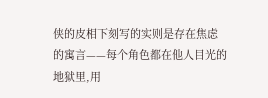侠的皮相下刻写的实则是存在焦虑的寓言——每个角色都在他人目光的地狱里,用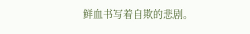鲜血书写着自欺的悲剧。